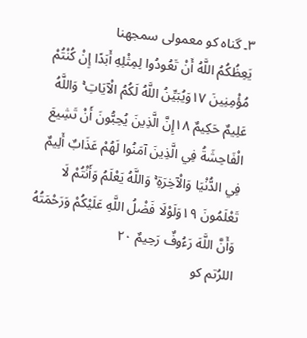۳۔ گناہ کو معمولی سمجھنا
يَعِظُكُمُ اللَّهُ أَنْ تَعُودُوا لِمِثْلِهِ أَبَدًا إِنْ كُنْتُمْ مُؤْمِنِينَ ۱۷وَيُبَيِّنُ اللَّهُ لَكُمُ الْآيَاتِ ۚ وَاللَّهُ عَلِيمٌ حَكِيمٌ ۱۸إِنَّ الَّذِينَ يُحِبُّونَ أَنْ تَشِيعَ الْفَاحِشَةُ فِي الَّذِينَ آمَنُوا لَهُمْ عَذَابٌ أَلِيمٌ فِي الدُّنْيَا وَالْآخِرَةِ ۚ وَاللَّهُ يَعْلَمُ وَأَنْتُمْ لَا تَعْلَمُونَ ۱۹وَلَوْلَا فَضْلُ اللَّهِ عَلَيْكُمْ وَرَحْمَتُهُ وَأَنَّ اللَّهَ رَءُوفٌ رَحِيمٌ ۲۰
اللرُتم کو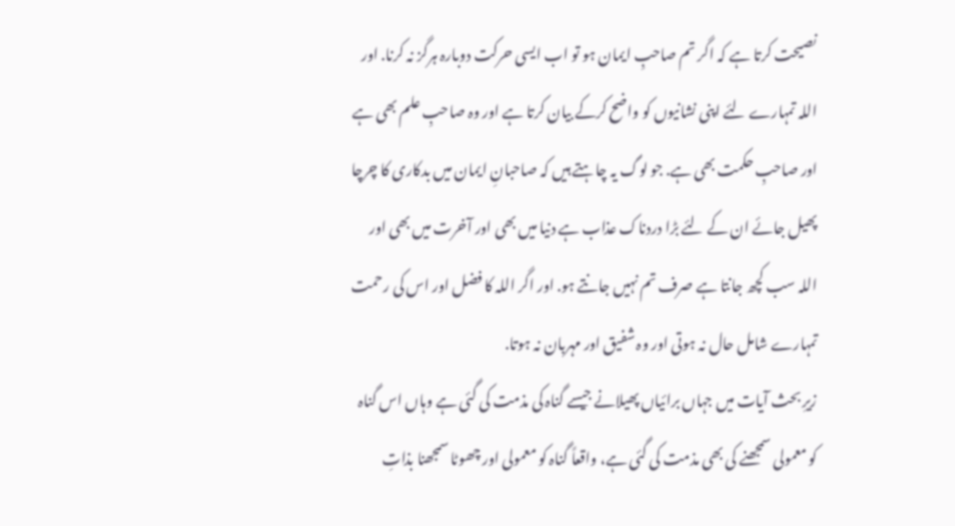نصیحت کرتا ہے کہ اگر تم صاحبِ ایمان ہو تو اب ایسی حرکت دوبارہ ہرگز نہ کرنا. اور اللہ تمہارے لئے اپنی نشانیوں کو واضح کرکے بیان کرتا ہے اور وہ صاحبِ علم بھی ہے اور صاحبِ حکمت بھی ہے. جو لوگ یہ چاہتے ہیں کہ صاحبانِ ایمان میں بدکاری کا چرچا پھیل جائے ان کے لئے بڑا دردناک عذاب ہے دنیا میں بھی اور آخرت میں بھی اور اللہ سب کچھ جانتا ہے صرف تم نہیں جانتے ہو. اور اگر اللہ کا فضل اور اس کی رحمت تمہارے شامل حال نہ ہوتی اور وہ شفیق اور مہربان نہ ہوتا.
زیرِ بحث آیات میں جہاں برائیاں پھیلانے جیسے گناہ کی مذمت کی گئی ہے وہاں اس گناہ کو معمولی سمجھنے کی بھی مذمت کی گئی ہے، واقعاً گناہ کو معمولی اور چھوٹا سمجھنا بذاتِ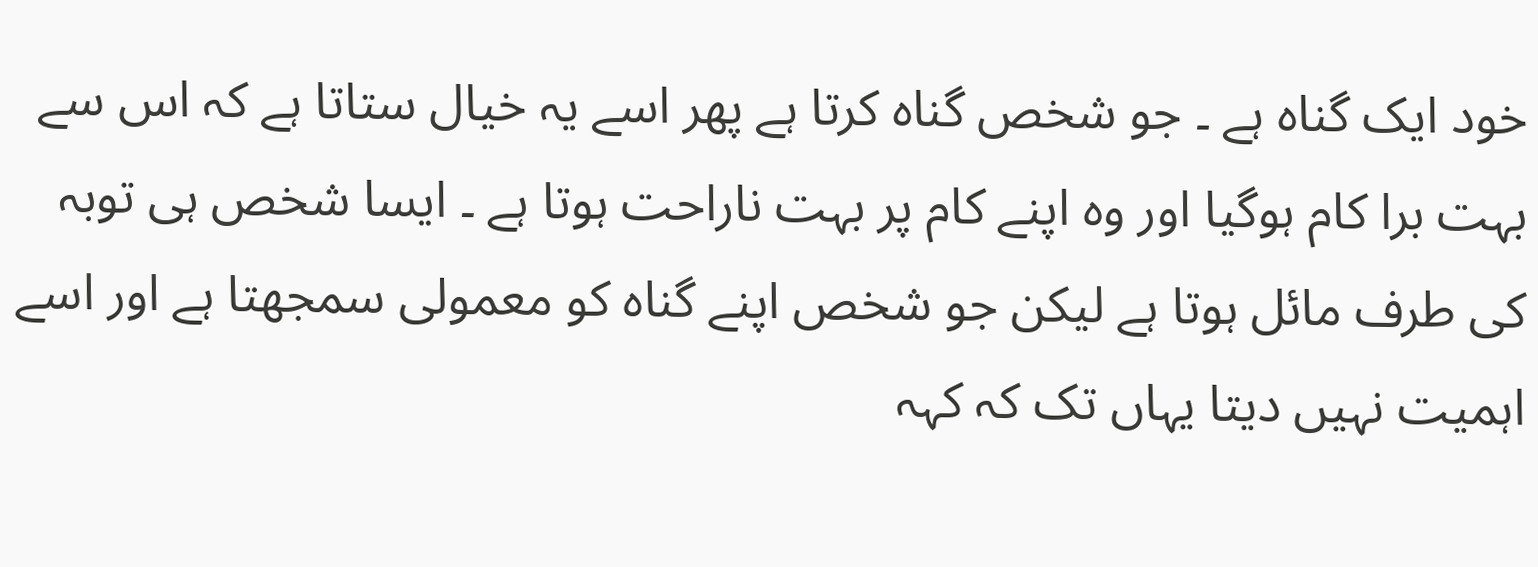خود ایک گناہ ہے ۔ جو شخص گناہ کرتا ہے پھر اسے یہ خیال ستاتا ہے کہ اس سے بہت برا کام ہوگیا اور وہ اپنے کام پر بہت ناراحت ہوتا ہے ۔ ایسا شخص ہی توبہ کی طرف مائل ہوتا ہے لیکن جو شخص اپنے گناہ کو معمولی سمجھتا ہے اور اسے اہمیت نہیں دیتا یہاں تک کہ کہہ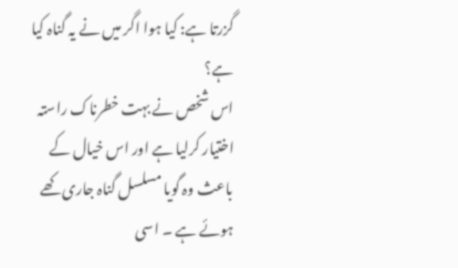گزرتا ہے: کیا ہوا اگر میں نے یہ گناہ کیا ہے؟
اس شخص نے بہت خطرناک راستہ اختیار کرلیا ہے اور اس خیال کے باعث وہ گویا مسلسل گناہ جاری کھے ہوئے ہے ۔ اسی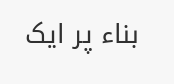بناء پر ایک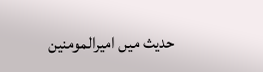حدیث میں امیرالمومنین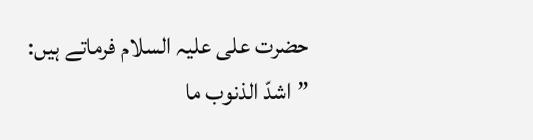حضرت علی علیہ السلام فرماتے ہیں:
”اشدّ الذنوب ما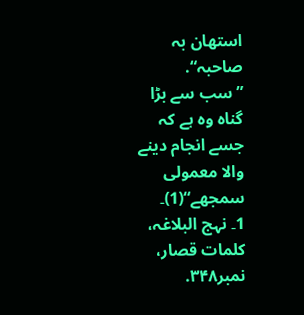استھان بہ صاحبہ“.
”سب سے بڑا گناہ وہ ہے کہ جسے انجام دینے والا معمولی سمجھے“(1)۔
1۔ نہج البلاغہ، کلمات قصار، نمبر۳۴۸.